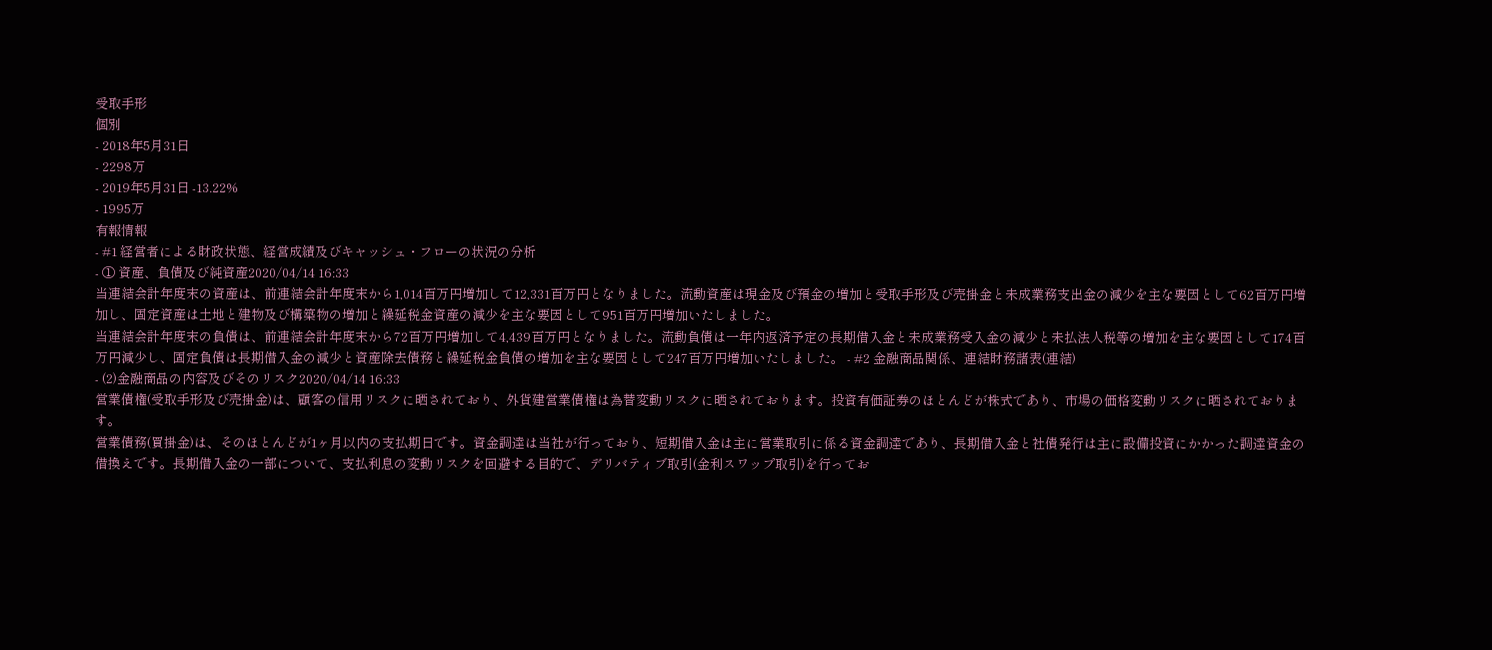受取手形
個別
- 2018年5月31日
- 2298万
- 2019年5月31日 -13.22%
- 1995万
有報情報
- #1 経営者による財政状態、経営成績及びキャッシュ・フローの状況の分析
- ① 資産、負債及び純資産2020/04/14 16:33
当連結会計年度末の資産は、前連結会計年度末から1,014百万円増加して12,331百万円となりました。流動資産は現金及び預金の増加と受取手形及び売掛金と未成業務支出金の減少を主な要因として62百万円増加し、固定資産は土地と建物及び構築物の増加と繰延税金資産の減少を主な要因として951百万円増加いたしました。
当連結会計年度末の負債は、前連結会計年度末から72百万円増加して4,439百万円となりました。流動負債は一年内返済予定の長期借入金と未成業務受入金の減少と未払法人税等の増加を主な要因として174百万円減少し、固定負債は長期借入金の減少と資産除去債務と繰延税金負債の増加を主な要因として247百万円増加いたしました。 - #2 金融商品関係、連結財務諸表(連結)
- (2)金融商品の内容及びそのリスク2020/04/14 16:33
営業債権(受取手形及び売掛金)は、顧客の信用リスクに晒されており、外貨建営業債権は為替変動リスクに晒されております。投資有価証券のほとんどが株式であり、市場の価格変動リスクに晒されております。
営業債務(買掛金)は、そのほとんどが1ヶ月以内の支払期日です。資金調達は当社が行っており、短期借入金は主に営業取引に係る資金調達であり、長期借入金と社債発行は主に設備投資にかかった調達資金の借換えです。長期借入金の一部について、支払利息の変動リスクを回避する目的で、デリバティブ取引(金利スワップ取引)を行ってお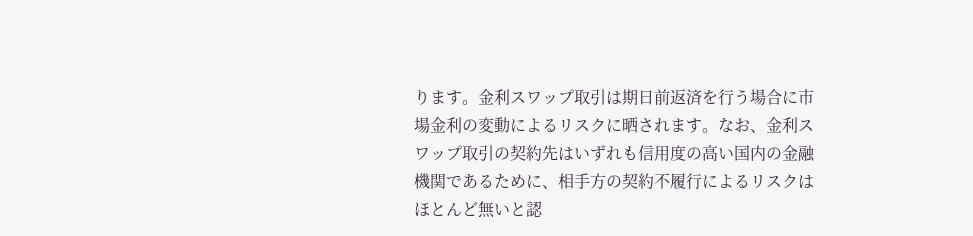ります。金利スワップ取引は期日前返済を行う場合に市場金利の変動によるリスクに晒されます。なお、金利スワップ取引の契約先はいずれも信用度の高い国内の金融機関であるために、相手方の契約不履行によるリスクはほとんど無いと認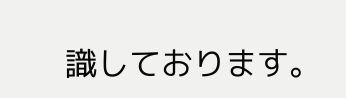識しております。